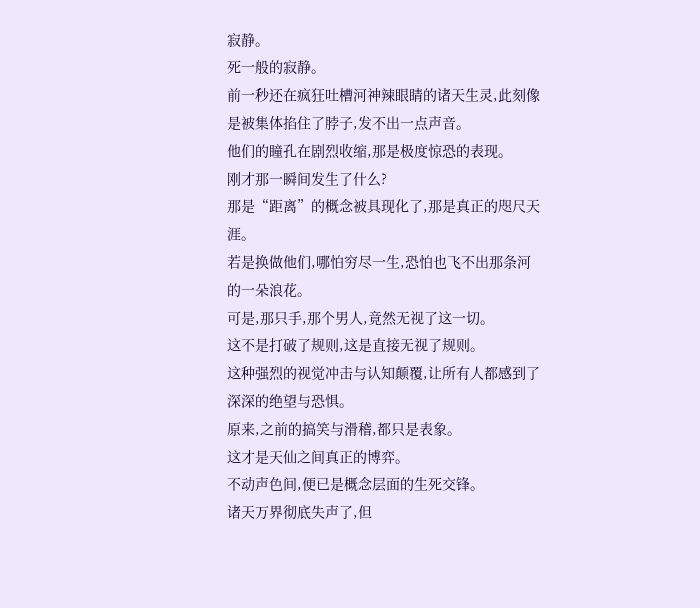寂静。
死一般的寂静。
前一秒还在疯狂吐槽河神辣眼睛的诸天生灵,此刻像是被集体掐住了脖子,发不出一点声音。
他们的瞳孔在剧烈收缩,那是极度惊恐的表现。
刚才那一瞬间发生了什么?
那是“距离”的概念被具现化了,那是真正的咫尺天涯。
若是换做他们,哪怕穷尽一生,恐怕也飞不出那条河的一朵浪花。
可是,那只手,那个男人,竟然无视了这一切。
这不是打破了规则,这是直接无视了规则。
这种强烈的视觉冲击与认知颠覆,让所有人都感到了深深的绝望与恐惧。
原来,之前的搞笑与滑稽,都只是表象。
这才是天仙之间真正的博弈。
不动声色间,便已是概念层面的生死交锋。
诸天万界彻底失声了,但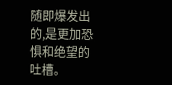随即爆发出的,是更加恐惧和绝望的吐槽。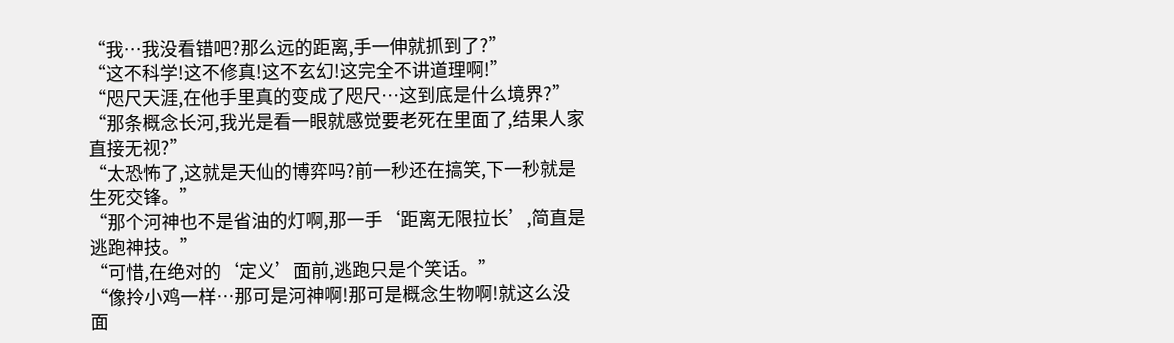“我…我没看错吧?那么远的距离,手一伸就抓到了?”
“这不科学!这不修真!这不玄幻!这完全不讲道理啊!”
“咫尺天涯,在他手里真的变成了咫尺…这到底是什么境界?”
“那条概念长河,我光是看一眼就感觉要老死在里面了,结果人家直接无视?”
“太恐怖了,这就是天仙的博弈吗?前一秒还在搞笑,下一秒就是生死交锋。”
“那个河神也不是省油的灯啊,那一手‘距离无限拉长’,简直是逃跑神技。”
“可惜,在绝对的‘定义’面前,逃跑只是个笑话。”
“像拎小鸡一样…那可是河神啊!那可是概念生物啊!就这么没面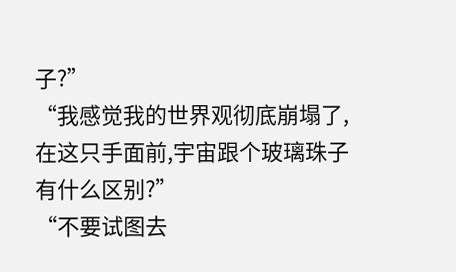子?”
“我感觉我的世界观彻底崩塌了,在这只手面前,宇宙跟个玻璃珠子有什么区别?”
“不要试图去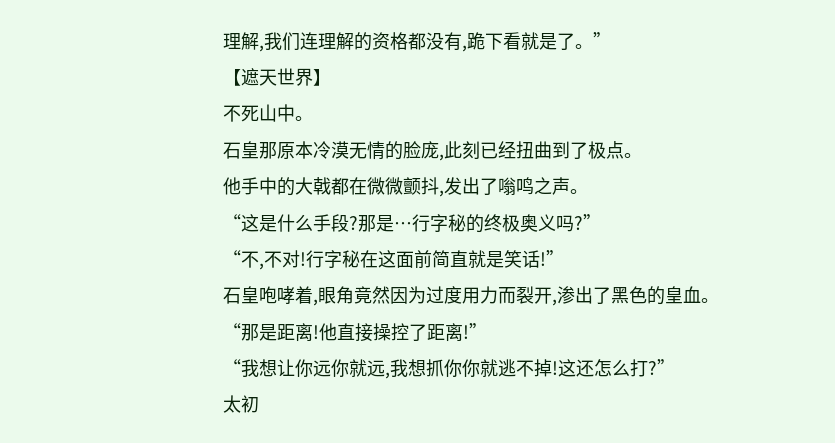理解,我们连理解的资格都没有,跪下看就是了。”
【遮天世界】
不死山中。
石皇那原本冷漠无情的脸庞,此刻已经扭曲到了极点。
他手中的大戟都在微微颤抖,发出了嗡鸣之声。
“这是什么手段?那是…行字秘的终极奥义吗?”
“不,不对!行字秘在这面前简直就是笑话!”
石皇咆哮着,眼角竟然因为过度用力而裂开,渗出了黑色的皇血。
“那是距离!他直接操控了距离!”
“我想让你远你就远,我想抓你你就逃不掉!这还怎么打?”
太初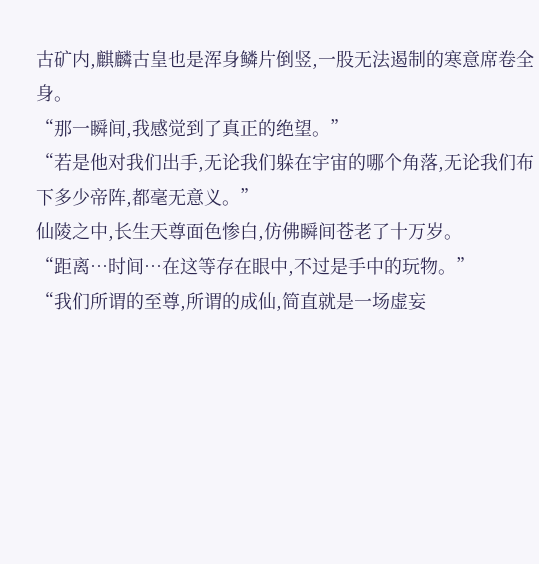古矿内,麒麟古皇也是浑身鳞片倒竖,一股无法遏制的寒意席卷全身。
“那一瞬间,我感觉到了真正的绝望。”
“若是他对我们出手,无论我们躲在宇宙的哪个角落,无论我们布下多少帝阵,都毫无意义。”
仙陵之中,长生天尊面色惨白,仿佛瞬间苍老了十万岁。
“距离…时间…在这等存在眼中,不过是手中的玩物。”
“我们所谓的至尊,所谓的成仙,简直就是一场虚妄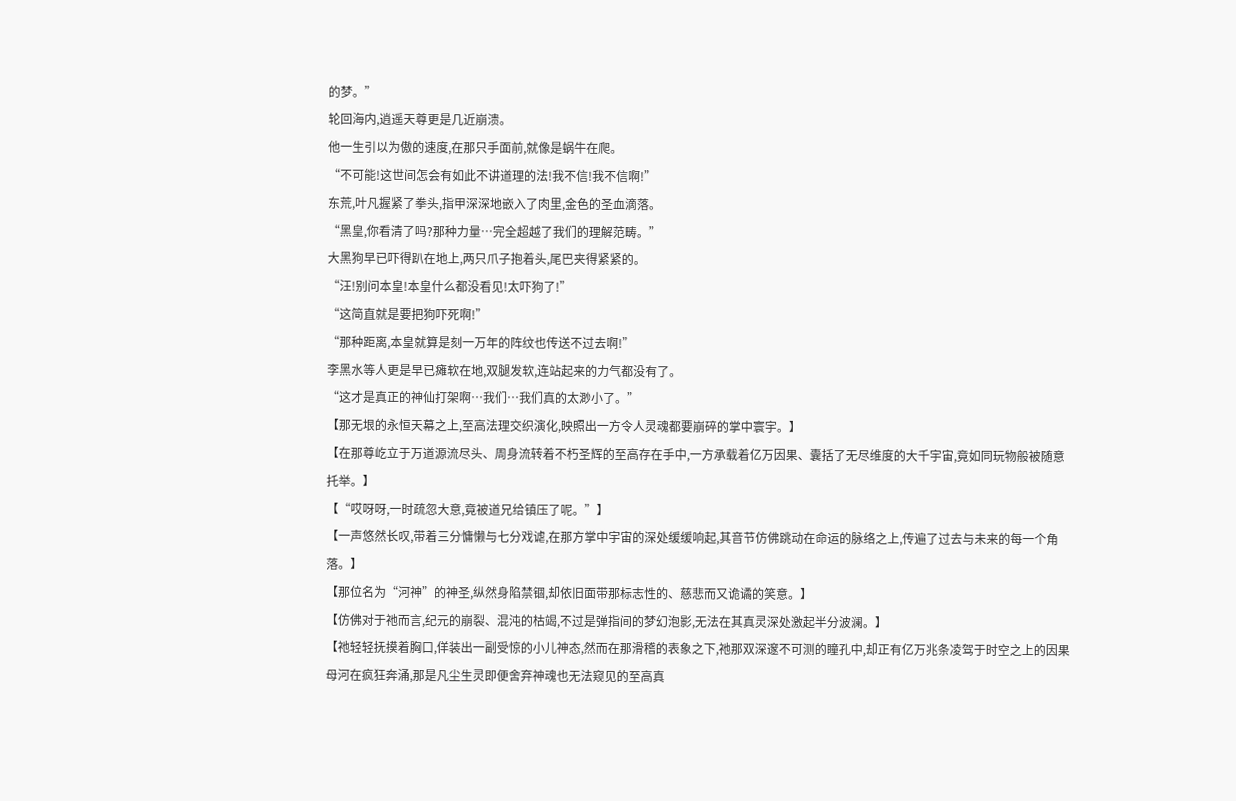的梦。”
轮回海内,逍遥天尊更是几近崩溃。
他一生引以为傲的速度,在那只手面前,就像是蜗牛在爬。
“不可能!这世间怎会有如此不讲道理的法!我不信!我不信啊!”
东荒,叶凡握紧了拳头,指甲深深地嵌入了肉里,金色的圣血滴落。
“黑皇,你看清了吗?那种力量…完全超越了我们的理解范畴。”
大黑狗早已吓得趴在地上,两只爪子抱着头,尾巴夹得紧紧的。
“汪!别问本皇!本皇什么都没看见!太吓狗了!”
“这简直就是要把狗吓死啊!”
“那种距离,本皇就算是刻一万年的阵纹也传送不过去啊!”
李黑水等人更是早已瘫软在地,双腿发软,连站起来的力气都没有了。
“这才是真正的神仙打架啊…我们…我们真的太渺小了。”
【那无垠的永恒天幕之上,至高法理交织演化,映照出一方令人灵魂都要崩碎的掌中寰宇。】
【在那尊屹立于万道源流尽头、周身流转着不朽圣辉的至高存在手中,一方承载着亿万因果、囊括了无尽维度的大千宇宙,竟如同玩物般被随意托举。】
【“哎呀呀,一时疏忽大意,竟被道兄给镇压了呢。”】
【一声悠然长叹,带着三分慵懒与七分戏谑,在那方掌中宇宙的深处缓缓响起,其音节仿佛跳动在命运的脉络之上,传遍了过去与未来的每一个角落。】
【那位名为“河神”的神圣,纵然身陷禁锢,却依旧面带那标志性的、慈悲而又诡谲的笑意。】
【仿佛对于祂而言,纪元的崩裂、混沌的枯竭,不过是弹指间的梦幻泡影,无法在其真灵深处激起半分波澜。】
【祂轻轻抚摸着胸口,佯装出一副受惊的小儿神态,然而在那滑稽的表象之下,祂那双深邃不可测的瞳孔中,却正有亿万兆条凌驾于时空之上的因果母河在疯狂奔涌,那是凡尘生灵即便舍弃神魂也无法窥见的至高真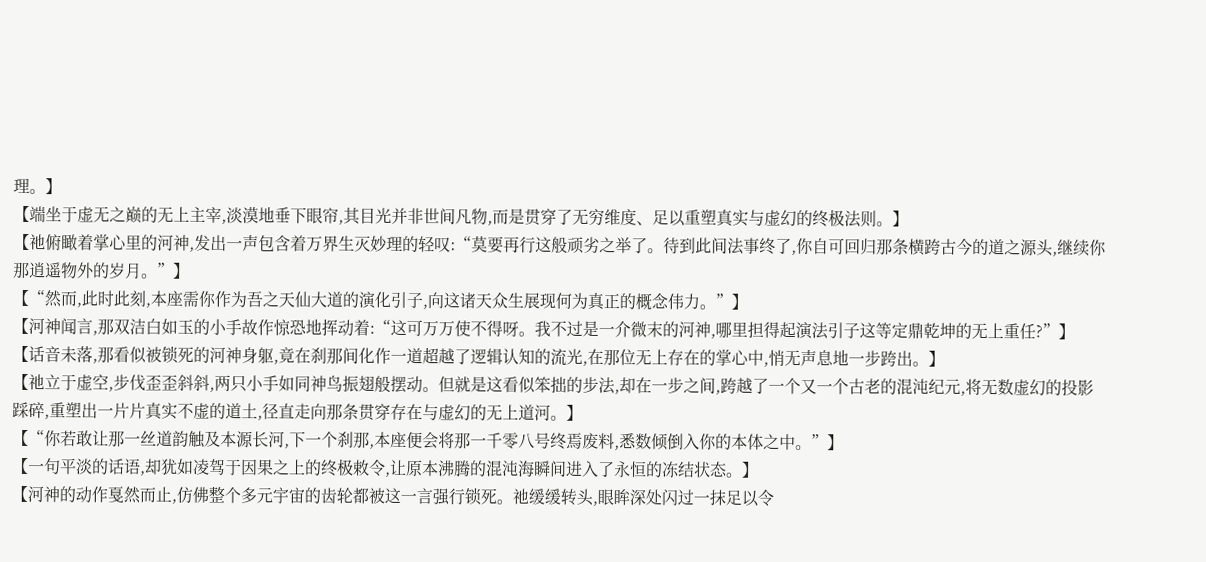理。】
【端坐于虚无之巅的无上主宰,淡漠地垂下眼帘,其目光并非世间凡物,而是贯穿了无穷维度、足以重塑真实与虚幻的终极法则。】
【祂俯瞰着掌心里的河神,发出一声包含着万界生灭妙理的轻叹:“莫要再行这般顽劣之举了。待到此间法事终了,你自可回归那条横跨古今的道之源头,继续你那逍遥物外的岁月。”】
【“然而,此时此刻,本座需你作为吾之天仙大道的演化引子,向这诸天众生展现何为真正的概念伟力。”】
【河神闻言,那双洁白如玉的小手故作惊恐地挥动着:“这可万万使不得呀。我不过是一介微末的河神,哪里担得起演法引子这等定鼎乾坤的无上重任?”】
【话音未落,那看似被锁死的河神身躯,竟在刹那间化作一道超越了逻辑认知的流光,在那位无上存在的掌心中,悄无声息地一步跨出。】
【祂立于虚空,步伐歪歪斜斜,两只小手如同神鸟振翅般摆动。但就是这看似笨拙的步法,却在一步之间,跨越了一个又一个古老的混沌纪元,将无数虚幻的投影踩碎,重塑出一片片真实不虚的道土,径直走向那条贯穿存在与虚幻的无上道河。】
【“你若敢让那一丝道韵触及本源长河,下一个刹那,本座便会将那一千零八号终焉废料,悉数倾倒入你的本体之中。”】
【一句平淡的话语,却犹如凌驾于因果之上的终极敕令,让原本沸腾的混沌海瞬间进入了永恒的冻结状态。】
【河神的动作戛然而止,仿佛整个多元宇宙的齿轮都被这一言强行锁死。祂缓缓转头,眼眸深处闪过一抹足以令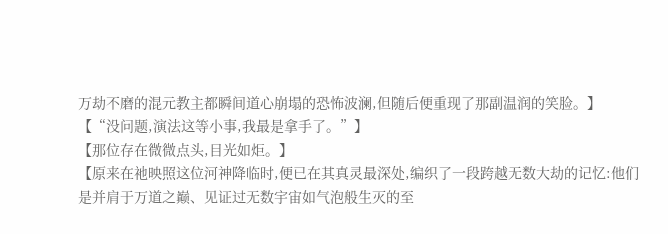万劫不磨的混元教主都瞬间道心崩塌的恐怖波澜,但随后便重现了那副温润的笑脸。】
【“没问题,演法这等小事,我最是拿手了。”】
【那位存在微微点头,目光如炬。】
【原来在祂映照这位河神降临时,便已在其真灵最深处,编织了一段跨越无数大劫的记忆:他们是并肩于万道之巅、见证过无数宇宙如气泡般生灭的至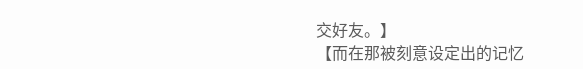交好友。】
【而在那被刻意设定出的记忆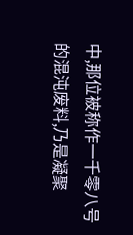中,那位被称作一千零八号的混沌废料,乃是凝聚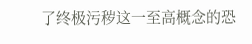了终极污秽这一至高概念的恐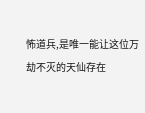怖道兵,是唯一能让这位万劫不灭的天仙存在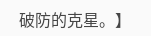破防的克星。】